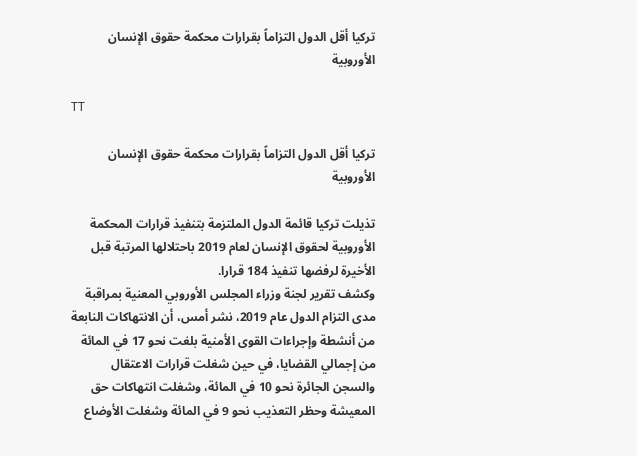تركيا أقل الدول التزاماً بقرارات محكمة حقوق الإنسان الأوروبية

TT

تركيا أقل الدول التزاماً بقرارات محكمة حقوق الإنسان الأوروبية

تذيلت تركيا قائمة الدول الملتزمة بتنفيذ قرارات المحكمة الأوروبية لحقوق الإنسان لعام 2019 باحتلالها المرتبة قبل الأخيرة لرفضها تنفيذ 184 قرارا.
وكشف تقرير لجنة وزراء المجلس الأوروبي المعنية بمراقبة مدى التزام الدول عام 2019، نشر أمس، أن الانتهاكات النابعة من أنشطة وإجراءات القوى الأمنية بلغت نحو 17 في المائة من إجمالي القضايا، في حين شغلت قرارات الاعتقال والسجن الجائرة نحو 10 في المائة، وشغلت انتهاكات حق المعيشة وحظر التعذيب نحو 9 في المائة وشغلت الأوضاع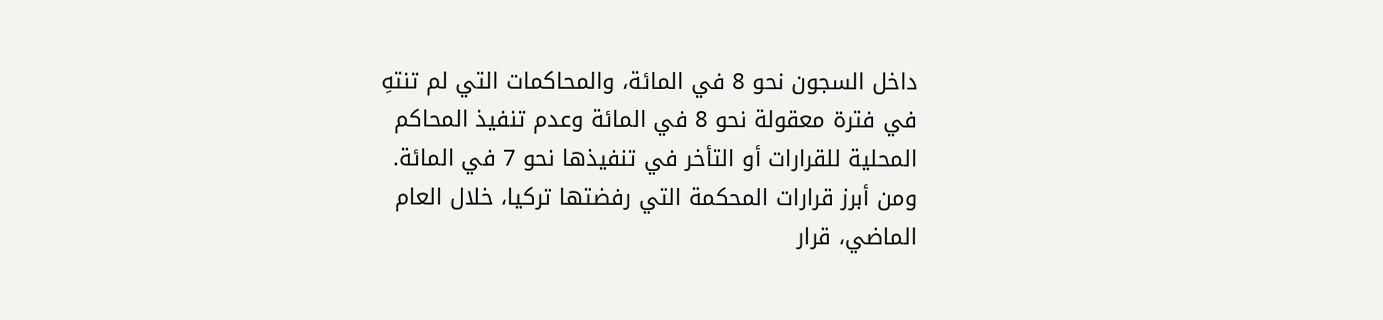داخل السجون نحو 8 في المائة، والمحاكمات التي لم تنتهِ في فترة معقولة نحو 8 في المائة وعدم تنفيذ المحاكم المحلية للقرارات أو التأخر في تنفيذها نحو 7 في المائة.
ومن أبرز قرارات المحكمة التي رفضتها تركيا، خلال العام الماضي، قرار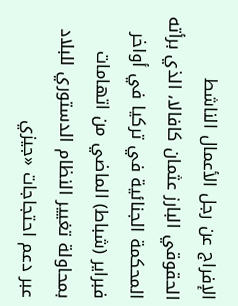الإفراج عن رجل الأعمال الناشط الحقوقي البارز عثمان كافالا، الذي برأته المحكمة الجنائية في تركيا في أواخر فبراير (شباط) الماضي من اتهامات بمحاولة تغيير النظام الدستوري للبلاد عبر دعم احتجاجات «جيزي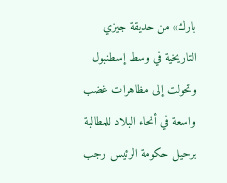بارك» من حديقة جيزي التاريخية في وسط إسطنبول وتحولت إلى مظاهرات غضب واسعة في أنحاء البلاد للمطالبة برحيل حكومة الرئيس رجب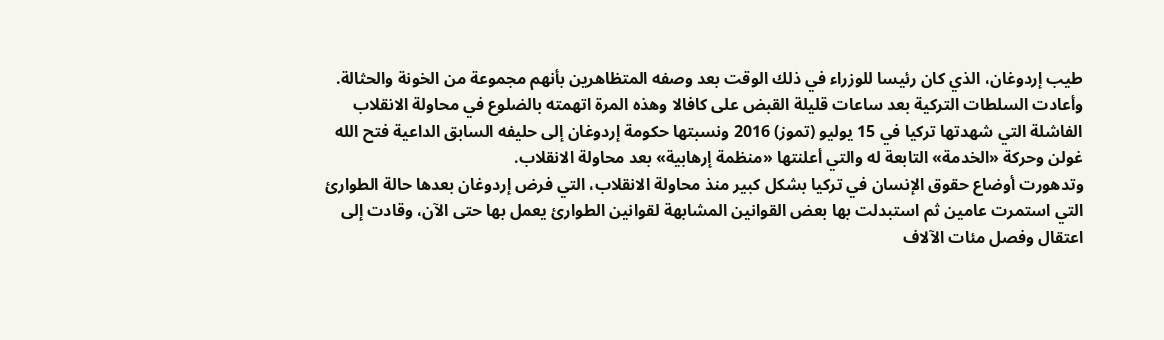طيب إردوغان، الذي كان رئيسا للوزراء في ذلك الوقت بعد وصفه المتظاهرين بأنهم مجموعة من الخونة والحثالة. وأعادت السلطات التركية بعد ساعات قليلة القبض على كافالا وهذه المرة اتهمته بالضلوع في محاولة الانقلاب الفاشلة التي شهدتها تركيا في 15 يوليو (تموز) 2016 ونسبتها حكومة إردوغان إلى حليفه السابق الداعية فتح الله غولن وحركة «الخدمة» التابعة له والتي أعلنتها «منظمة إرهابية» بعد محاولة الانقلاب.
وتدهورت أوضاع حقوق الإنسان في تركيا بشكل كبير منذ محاولة الانقلاب، التي فرض إردوغان بعدها حالة الطوارئ التي استمرت عامين ثم استبدلت بها بعض القوانين المشابهة لقوانين الطوارئ يعمل بها حتى الآن، وقادت إلى اعتقال وفصل مئات الآلاف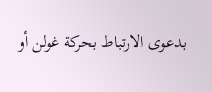بدعوى الارتباط بحركة غولن أو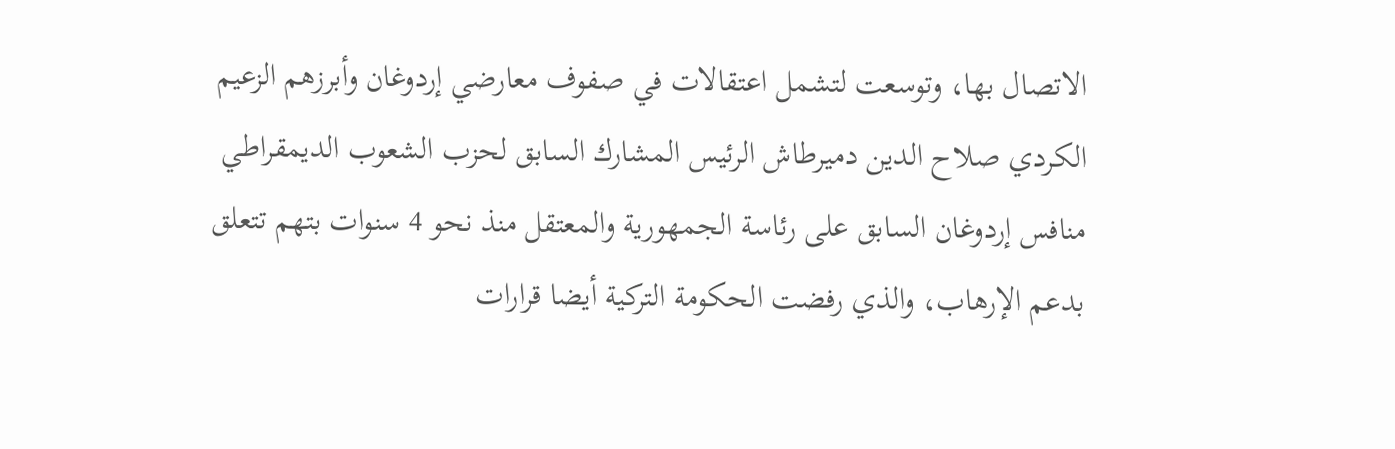الاتصال بها، وتوسعت لتشمل اعتقالات في صفوف معارضي إردوغان وأبرزهم الزعيم الكردي صلاح الدين دميرطاش الرئيس المشارك السابق لحزب الشعوب الديمقراطي منافس إردوغان السابق على رئاسة الجمهورية والمعتقل منذ نحو 4 سنوات بتهم تتعلق بدعم الإرهاب، والذي رفضت الحكومة التركية أيضا قرارات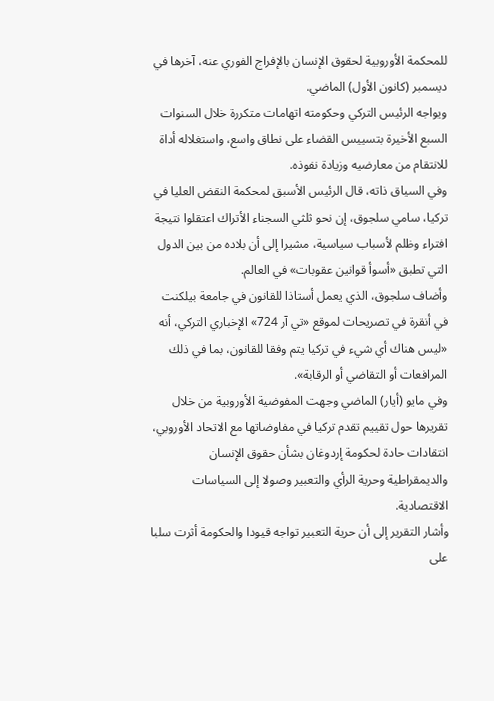للمحكمة الأوروبية لحقوق الإنسان بالإفراج الفوري عنه، آخرها في ديسمبر (كانون الأول) الماضي.
ويواجه الرئيس التركي وحكومته اتهامات متكررة خلال السنوات السبع الأخيرة بتسييس القضاء على نطاق واسع، واستغلاله أداة للانتقام من معارضيه وزيادة نفوذه.
وفي السياق ذاته، قال الرئيس الأسبق لمحكمة النقض العليا في تركيا، سامي سلجوق، إن نحو ثلثي السجناء الأتراك اعتقلوا نتيجة افتراء وظلم لأسباب سياسية، مشيرا إلى أن بلاده من بين الدول التي تطبق «أسوأ قوانين عقوبات» في العالم.
وأضاف سلجوق، الذي يعمل أستاذا للقانون في جامعة بيلكنت في أنقرة في تصريحات لموقع «تي آر 724» الإخباري التركي، أنه «ليس هناك أي شيء في تركيا يتم وفقا للقانون، بما في ذلك المرافعات أو التقاضي أو الرقابة».
وفي مايو (أيار) الماضي وجهت المفوضية الأوروبية من خلال تقريرها حول تقييم تقدم تركيا في مفاوضاتها مع الاتحاد الأوروبي، انتقادات حادة لحكومة إردوغان بشأن حقوق الإنسان والديمقراطية وحرية الرأي والتعبير وصولا إلى السياسات الاقتصادية.
وأشار التقرير إلى أن حرية التعبير تواجه قيودا والحكومة أثرت سلبا على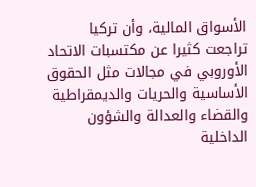الأسواق المالية، وأن تركيا تراجعت كثيرا عن مكتسبات الاتحاد الأوروبي في مجالات مثل الحقوق الأساسية والحريات والديمقراطية والقضاء والعدالة والشؤون الداخلية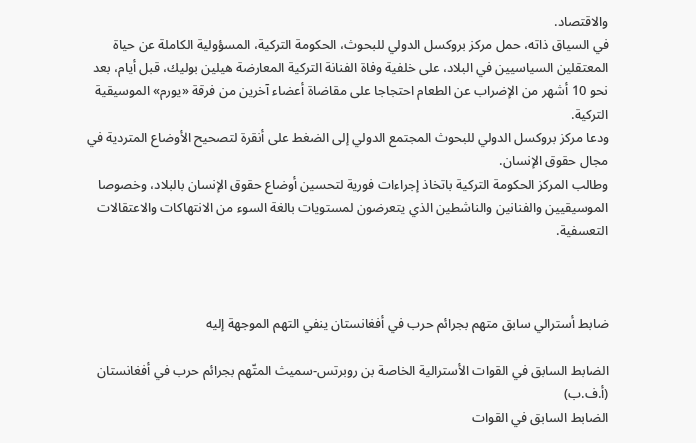والاقتصاد.
في السياق ذاته، حمل مركز بروكسل الدولي للبحوث، الحكومة التركية، المسؤولية الكاملة عن حياة المعتقلين السياسيين في البلاد، على خلفية وفاة الفنانة التركية المعارضة هيلين بوليك، قبل أيام، بعد نحو 10 أشهر من الإضراب عن الطعام احتجاجا على مقاضاة أعضاء آخرين من فرقة «يورم» الموسيقية التركية.
ودعا مركز بروكسل الدولي للبحوث المجتمع الدولي إلى الضغط على أنقرة لتصحيح الأوضاع المتردية في مجال حقوق الإنسان.
وطالب المركز الحكومة التركية باتخاذ إجراءات فورية لتحسين أوضاع حقوق الإنسان بالبلاد، وخصوصا الموسيقيين والفنانين والناشطين الذي يتعرضون لمستويات بالغة السوء من الانتهاكات والاعتقالات التعسفية.



ضابط أسترالي سابق متهم بجرائم حرب في أفغانستان ينفي التهم الموجهة إليه

الضابط السابق في القوات الأسترالية الخاصة بن روبرتس-سميث المتّهم بجرائم حرب في أفغانستان (أ.ف.ب)
الضابط السابق في القوات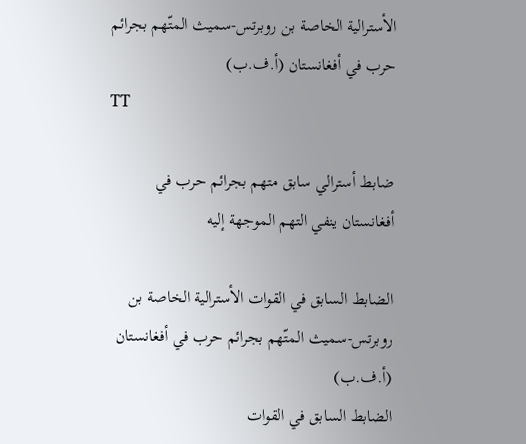الأسترالية الخاصة بن روبرتس-سميث المتّهم بجرائم حرب في أفغانستان (أ.ف.ب)
TT

ضابط أسترالي سابق متهم بجرائم حرب في أفغانستان ينفي التهم الموجهة إليه

الضابط السابق في القوات الأسترالية الخاصة بن روبرتس-سميث المتّهم بجرائم حرب في أفغانستان (أ.ف.ب)
الضابط السابق في القوات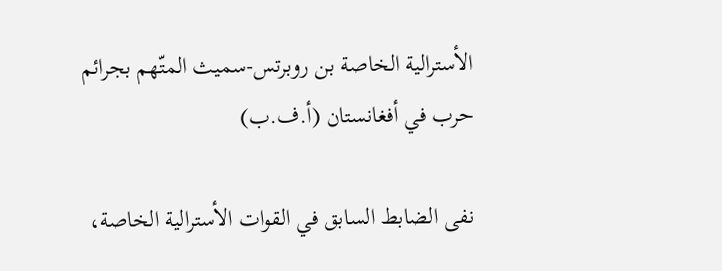الأسترالية الخاصة بن روبرتس-سميث المتّهم بجرائم حرب في أفغانستان (أ.ف.ب)

نفى الضابط السابق في القوات الأسترالية الخاصة،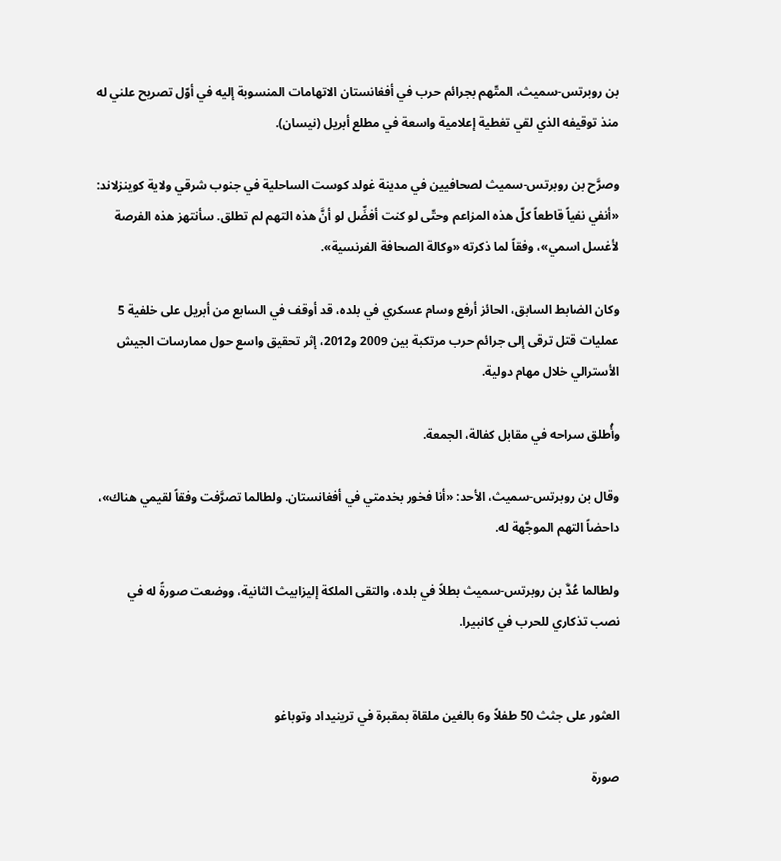بن روبرتس-سميث، المتّهم بجرائم حرب في أفغانستان الاتهامات المنسوبة إليه في أوّل تصريح علني له منذ توقيفه الذي لقي تغطية إعلامية واسعة في مطلع أبريل (نيسان).

وصرَّح بن روبرتس-سميث لصحافيين في مدينة غولد كوست الساحلية في جنوب شرقي ولاية كوينزلاند: «أنفي نفياً قاطعاً كلّ هذه المزاعم وحتّى لو كنت أفضِّل لو أنَّ هذه التهم لم تطلق. سأنتهز هذه الفرصة لأغسل اسمي»، وفقاً لما ذكرته «وكالة الصحافة الفرنسية».

وكان الضابط السابق، الحائز أرفع وسام عسكري في بلده، قد أوقف في السابع من أبريل على خلفية 5 عمليات قتل ترقى إلى جرائم حرب مرتكبة بين 2009 و2012، إثر تحقيق واسع حول ممارسات الجيش الأسترالي خلال مهام دولية.

وأُطلق سراحه في مقابل كفالة، الجمعة.

وقال بن روبرتس-سميث، الأحد: «أنا فخور بخدمتي في أفغانستان. ولطالما تصرَّفت وفقاً لقيمي هناك»، داحضاً التهم الموجَّهة له.

ولطالما عُدَّ بن روبرتس-سميث بطلاً في بلده، والتقى الملكة إليزابيث الثانية، ووضعت صورةً له في نصب تذكاري للحرب في كانبيرا.


العثور على جثث 50 طفلاً و6 بالغين ملقاة بمقبرة في ترينيداد وتوباغو

صورة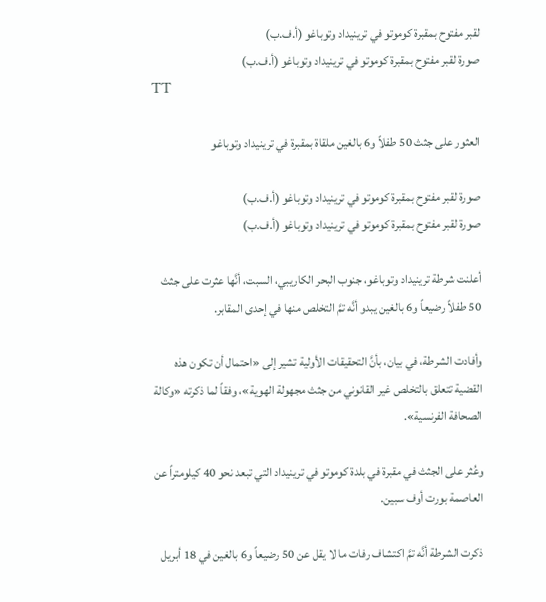لقبر مفتوح بمقبرة كوموتو في ترينيداد وتوباغو (أ.ف.ب)
صورة لقبر مفتوح بمقبرة كوموتو في ترينيداد وتوباغو (أ.ف.ب)
TT

العثور على جثث 50 طفلاً و6 بالغين ملقاة بمقبرة في ترينيداد وتوباغو

صورة لقبر مفتوح بمقبرة كوموتو في ترينيداد وتوباغو (أ.ف.ب)
صورة لقبر مفتوح بمقبرة كوموتو في ترينيداد وتوباغو (أ.ف.ب)

أعلنت شرطة ترينيداد وتوباغو، جنوب البحر الكاريبي، السبت، أنَّها عثرت على جثث 50 طفلاً رضيعاً و6 بالغين يبدو أنَّه تمَّ التخلص منها في إحدى المقابر.

وأفادت الشرطة، في بيان، بأنَّ التحقيقات الأولية تشير إلى «احتمال أن تكون هذه القضية تتعلق بالتخلص غير القانوني من جثث مجهولة الهوية»، وفقاً لما ذكرته «وكالة الصحافة الفرنسية».

وعُثر على الجثث في مقبرة في بلدة كوموتو في ترينيداد التي تبعد نحو 40 كيلومتراً عن العاصمة بورت أوف سبين.

ذكرت الشرطة أنَّه تمَّ اكتشاف رفات ما لا يقل عن 50 رضيعاً و6 بالغين في 18 أبريل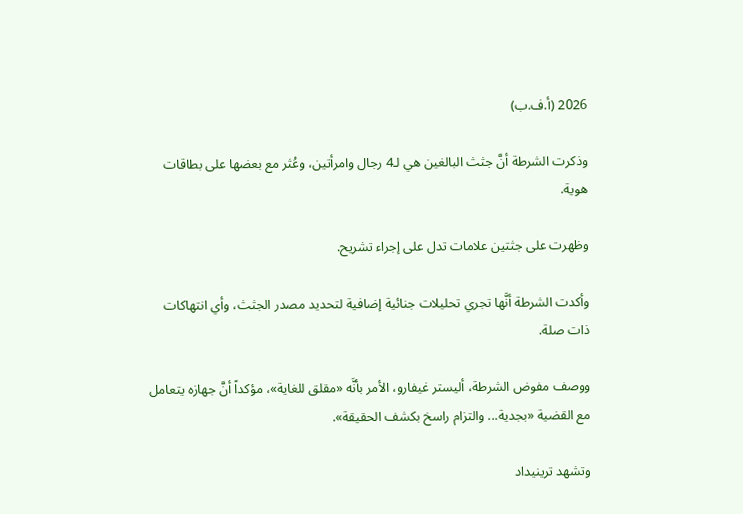2026 (أ.ف.ب)

وذكرت الشرطة أنَّ جثث البالغين هي لـ4 رجال وامرأتين، وعُثر مع بعضها على بطاقات هوية.

وظهرت على جثتين علامات تدل على إجراء تشريح.

وأكدت الشرطة أنَّها تجري تحليلات جنائية إضافية لتحديد مصدر الجثث، وأي انتهاكات ذات صلة.

ووصف مفوض الشرطة، أليستر غيفارو، الأمر بأنَّه «مقلق للغاية»، مؤكداً أنَّ جهازه يتعامل مع القضية «بجدية... والتزام راسخ بكشف الحقيقة».

وتشهد ترينيداد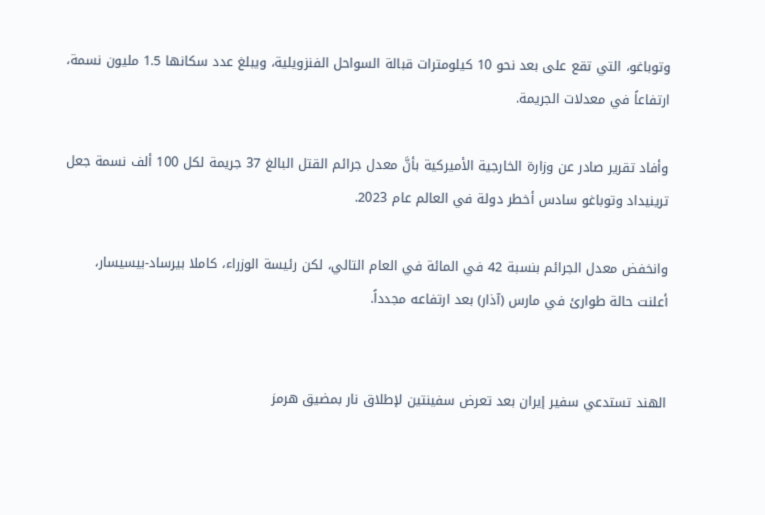وتوباغو، التي تقع على بعد نحو 10 كيلومترات قبالة السواحل الفنزويلية، ويبلغ عدد سكانها 1.5 مليون نسمة، ارتفاعاً في معدلات الجريمة.

وأفاد تقرير صادر عن وزارة الخارجية الأميركية بأنَّ معدل جرائم القتل البالغ 37 جريمة لكل 100 ألف نسمة جعل ترينيداد وتوباغو سادس أخطر دولة في العالم عام 2023.

وانخفض معدل الجرائم بنسبة 42 في المائة في العام التالي، لكن رئيسة الوزراء، كاملا بيرساد-بيسيسار، أعلنت حالة طوارئ في مارس (آذار) بعد ارتفاعه مجدداً.


الهند تستدعي سفير إيران بعد تعرض سفينتين لإطلاق نار بمضيق هرمز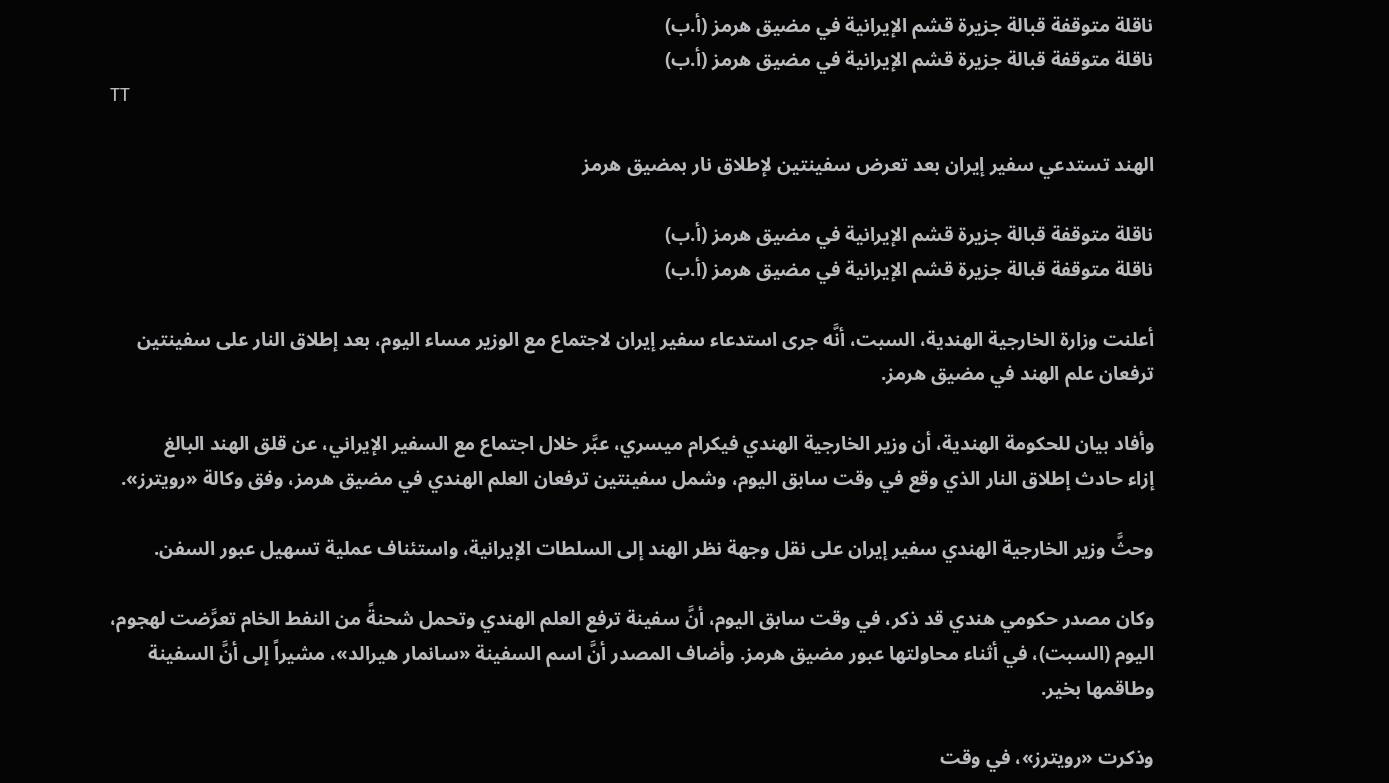ناقلة متوقفة قبالة جزيرة قشم الإيرانية في مضيق هرمز (أ.ب)
ناقلة متوقفة قبالة جزيرة قشم الإيرانية في مضيق هرمز (أ.ب)
TT

الهند تستدعي سفير إيران بعد تعرض سفينتين لإطلاق نار بمضيق هرمز

ناقلة متوقفة قبالة جزيرة قشم الإيرانية في مضيق هرمز (أ.ب)
ناقلة متوقفة قبالة جزيرة قشم الإيرانية في مضيق هرمز (أ.ب)

أعلنت وزارة الخارجية الهندية، السبت، أنَّه جرى استدعاء سفير إيران لاجتماع مع الوزير مساء اليوم، بعد إطلاق النار على سفينتين ترفعان علم الهند في مضيق هرمز.

وأفاد بيان للحكومة الهندية، أن وزير الخارجية الهندي فيكرام ميسري، عبَّر خلال اجتماع مع السفير الإيراني، عن قلق الهند ‌البالغ إزاء ‌حادث إطلاق النار الذي وقع في وقت سابق اليوم، وشمل سفينتين ترفعان العلم الهندي في مضيق هرمز، وفق وكالة «رويترز».

وحثَّ وزير الخارجية الهندي سفير إيران على نقل وجهة نظر الهند إلى السلطات الإيرانية، واستئناف عملية تسهيل عبور السفن.

وكان مصدر حكومي هندي قد ذكر، في وقت سابق اليوم، أنَّ سفينة ترفع العلم الهندي وتحمل شحنةً من النفط الخام تعرَّضت لهجوم، اليوم (السبت)، في أثناء محاولتها عبور مضيق هرمز. وأضاف المصدر أنَّ اسم السفينة «سانمار هيرالد»، مشيراً إلى أنَّ السفينة وطاقمها بخير.

وذكرت «رويترز»، في وقت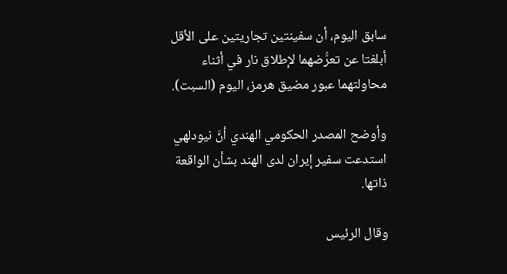سابق اليوم، أن سفينتين تجاريتين على الأقل أبلغتا عن تعرُّضهما لإطلاق نار في أثناء محاولتهما عبور مضيق هرمز، اليوم (السبت).

وأوضح المصدر الحكومي الهندي أنَّ نيودلهي استدعت سفير إيران لدى الهند بشأن الواقعة ذاتها.

وقال الرئيس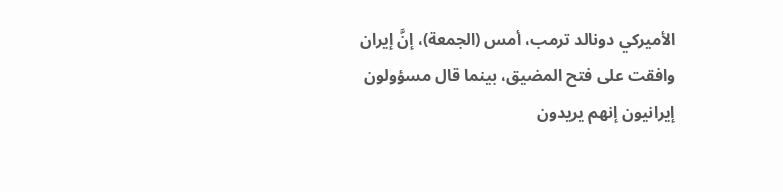الأميركي دونالد ترمب، أمس (الجمعة)، إنَّ إيران وافقت على فتح المضيق، بينما قال مسؤولون إيرانيون إنهم يريدون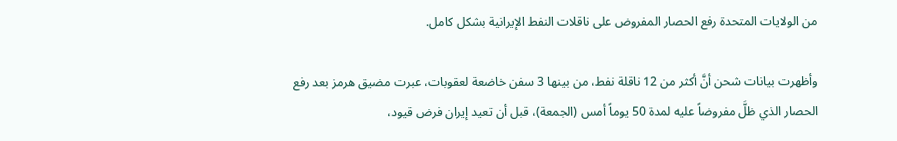من الولايات المتحدة رفع الحصار المفروض على ناقلات النفط الإيرانية بشكل كامل.

وأظهرت بيانات شحن أنَّ أكثر من 12 ناقلة نفط، من بينها 3 سفن خاضعة لعقوبات، عبرت مضيق هرمز بعد رفع الحصار الذي ظلَّ مفروضاً عليه لمدة 50 يوماً أمس (الجمعة)، قبل أن تعيد إيران فرض قيود،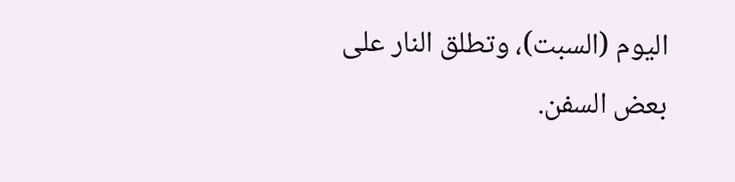اليوم (السبت)، وتطلق النار على بعض السفن.